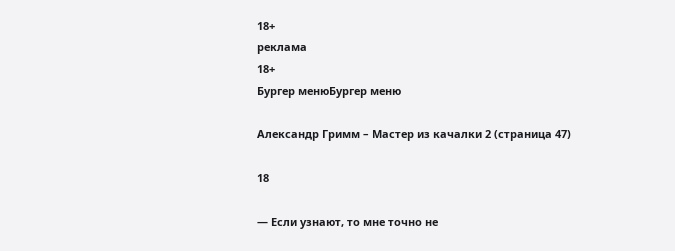18+
реклама
18+
Бургер менюБургер меню

Александр Гримм – Мастер из качалки 2 (страница 47)

18

— Если узнают, то мне точно не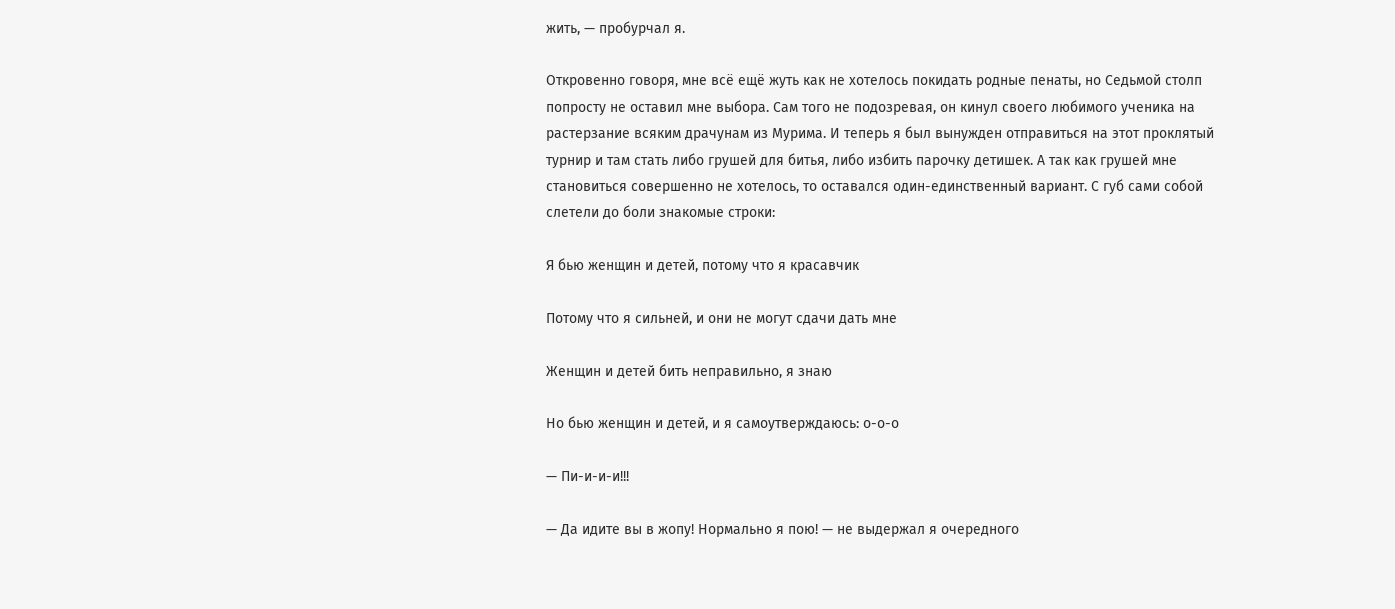жить, — пробурчал я.

Откровенно говоря, мне всё ещё жуть как не хотелось покидать родные пенаты, но Седьмой столп попросту не оставил мне выбора. Сам того не подозревая, он кинул своего любимого ученика на растерзание всяким драчунам из Мурима. И теперь я был вынужден отправиться на этот проклятый турнир и там стать либо грушей для битья, либо избить парочку детишек. А так как грушей мне становиться совершенно не хотелось, то оставался один-единственный вариант. С губ сами собой слетели до боли знакомые строки:

Я бью женщин и детей, потому что я красавчик

Потому что я сильней, и они не могут сдачи дать мне

Женщин и детей бить неправильно, я знаю

Но бью женщин и детей, и я самоутверждаюсь: о-о-о

— Пи-и-и-и!!!

— Да идите вы в жопу! Нормально я пою! — не выдержал я очередного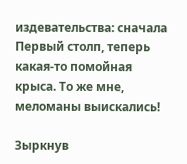издевательства: сначала Первый столп, теперь какая-то помойная крыса. То же мне, меломаны выискались!

Зыркнув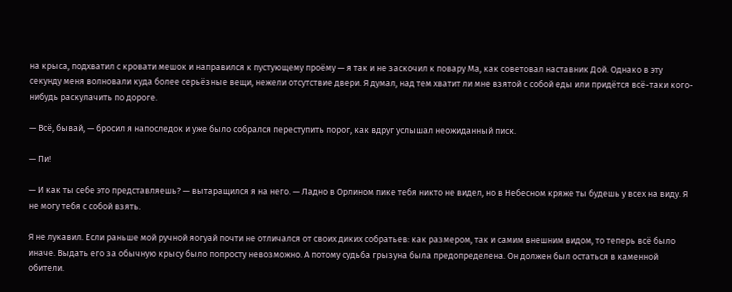на крыса, подхватил с кровати мешок и направился к пустующему проёму — я так и не заскочил к повару Ма, как советовал наставник Дой. Однако в эту секунду меня волновали куда более серьёзные вещи, нежели отсутствие двери. Я думал, над тем хватит ли мне взятой с собой еды или придётся всё-таки кого-нибудь раскулачить по дороге.

— Всё, бывай, — бросил я напоследок и уже было собрался переступить порог, как вдруг услышал неожиданный писк.

— Пи!

— И как ты себе это представляешь? — вытаращился я на него. — Ладно в Орлином пике тебя никто не видел, но в Небесном кряже ты будешь у всех на виду. Я не могу тебя с собой взять.

Я не лукавил. Если раньше мой ручной яогуай почти не отличался от своих диких собратьев: как размером, так и самим внешним видом, то теперь всё было иначе. Выдать его за обычную крысу было попросту невозможно. А потому судьба грызуна была предопределена. Он должен был остаться в каменной обители.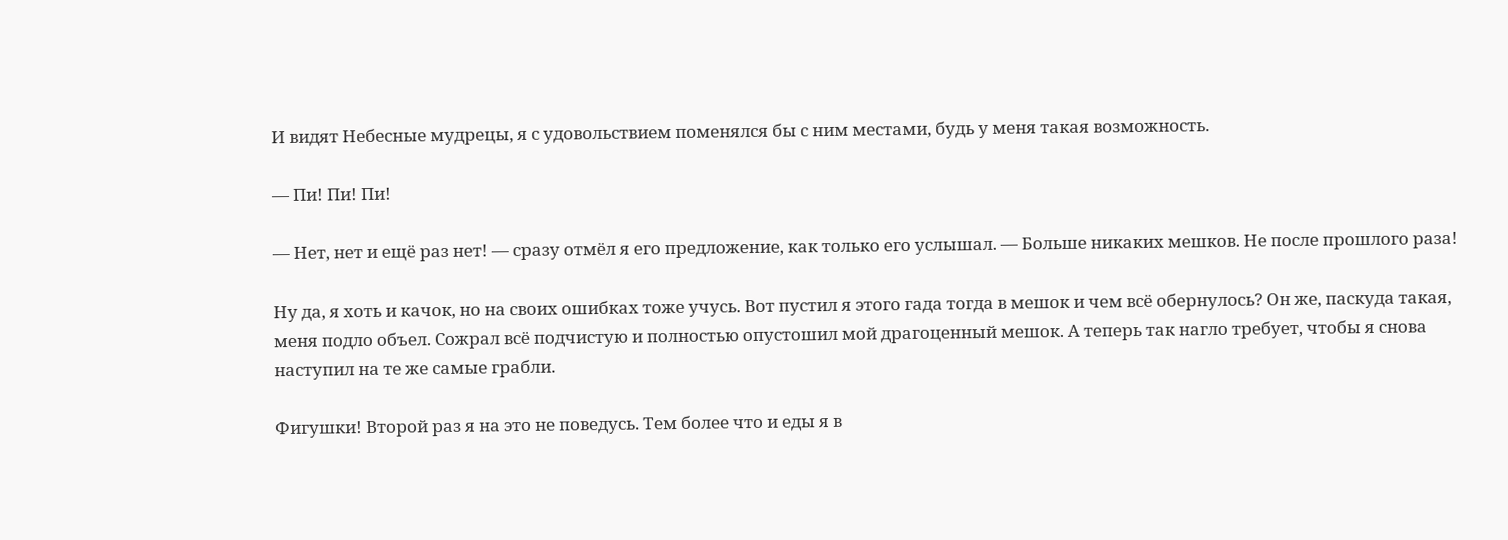И видят Небесные мудрецы, я с удовольствием поменялся бы с ним местами, будь у меня такая возможность.

— Пи! Пи! Пи!

— Нет, нет и ещё раз нет! — сразу отмёл я его предложение, как только его услышал. — Больше никаких мешков. Не после прошлого раза!

Ну да, я хоть и качок, но на своих ошибках тоже учусь. Вот пустил я этого гада тогда в мешок и чем всё обернулось? Он же, паскуда такая, меня подло объел. Сожрал всё подчистую и полностью опустошил мой драгоценный мешок. А теперь так нагло требует, чтобы я снова наступил на те же самые грабли.

Фигушки! Второй раз я на это не поведусь. Тем более что и еды я в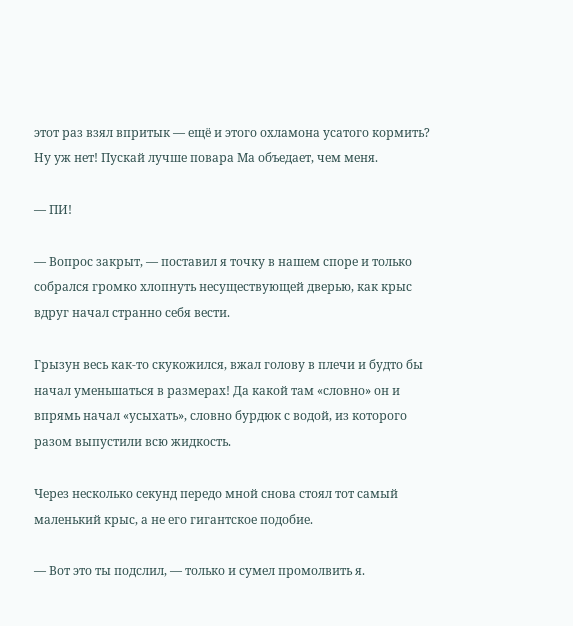этот раз взял впритык — ещё и этого охламона усатого кормить? Ну уж нет! Пускай лучше повара Ма объедает, чем меня.

— ПИ!

— Вопрос закрыт, — поставил я точку в нашем споре и только собрался громко хлопнуть несуществующей дверью, как крыс вдруг начал странно себя вести.

Грызун весь как-то скукожился, вжал голову в плечи и будто бы начал уменьшаться в размерах! Да какой там «словно» он и впрямь начал «усыхать», словно бурдюк с водой, из которого разом выпустили всю жидкость.

Через несколько секунд передо мной снова стоял тот самый маленький крыс, а не его гигантское подобие.

— Вот это ты подслил, — только и сумел промолвить я.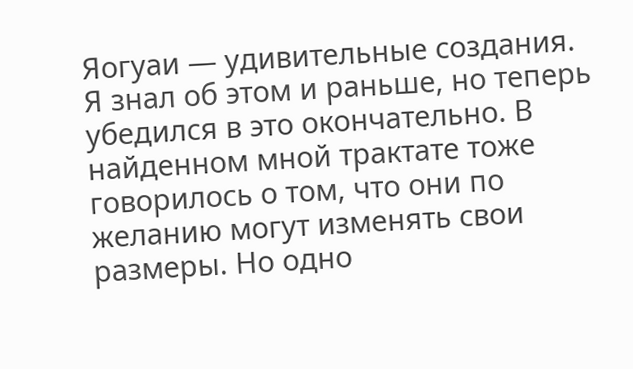Яогуаи — удивительные создания. Я знал об этом и раньше, но теперь убедился в это окончательно. В найденном мной трактате тоже говорилось о том, что они по желанию могут изменять свои размеры. Но одно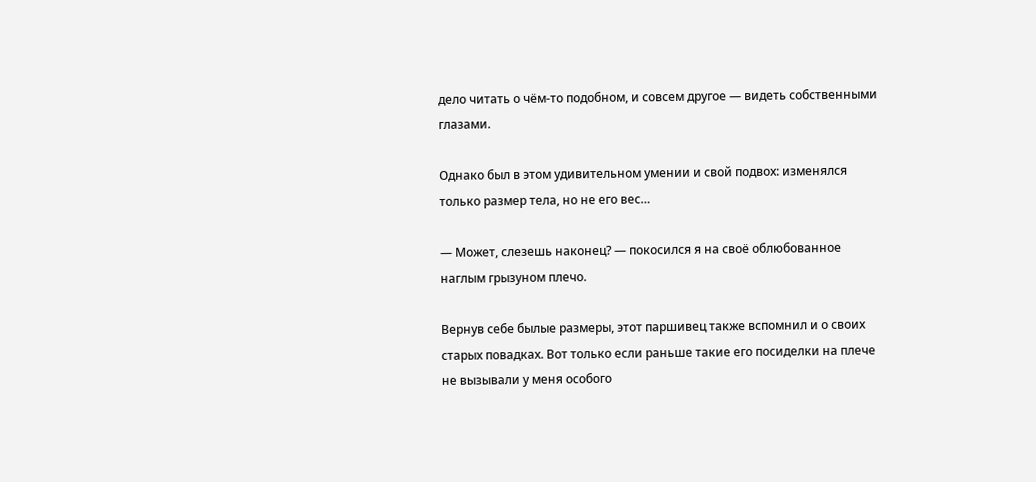дело читать о чём-то подобном, и совсем другое — видеть собственными глазами.

Однако был в этом удивительном умении и свой подвох: изменялся только размер тела, но не его вес…

— Может, слезешь наконец? — покосился я на своё облюбованное наглым грызуном плечо.

Вернув себе былые размеры, этот паршивец также вспомнил и о своих старых повадках. Вот только если раньше такие его посиделки на плече не вызывали у меня особого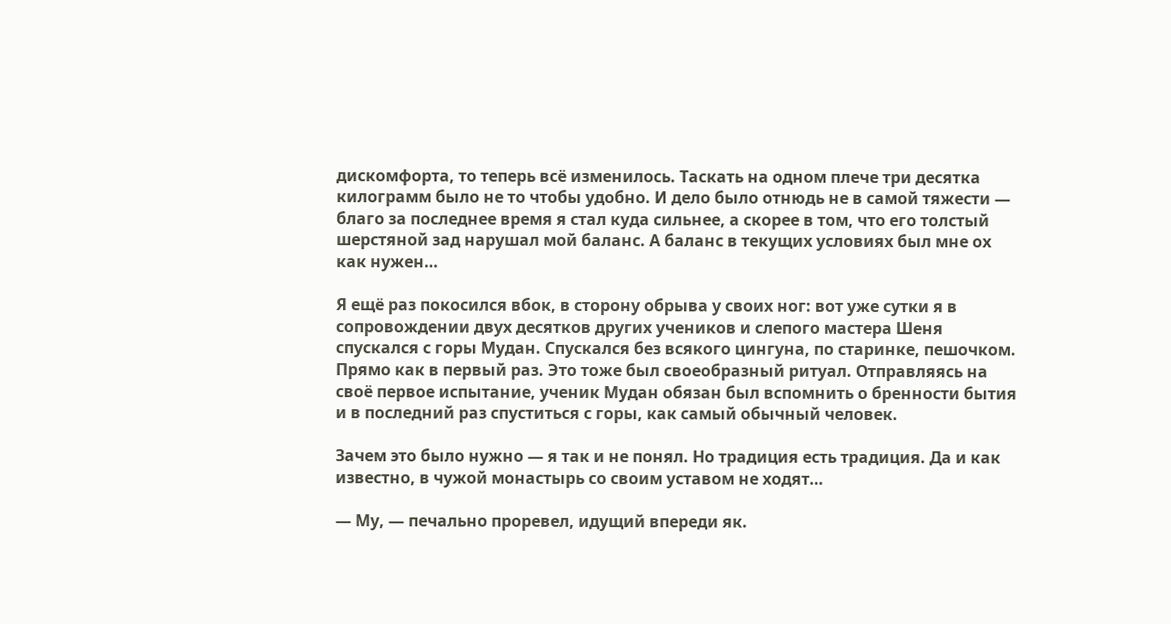дискомфорта, то теперь всё изменилось. Таскать на одном плече три десятка килограмм было не то чтобы удобно. И дело было отнюдь не в самой тяжести — благо за последнее время я стал куда сильнее, а скорее в том, что его толстый шерстяной зад нарушал мой баланс. А баланс в текущих условиях был мне ох как нужен…

Я ещё раз покосился вбок, в сторону обрыва у своих ног: вот уже сутки я в сопровождении двух десятков других учеников и слепого мастера Шеня спускался с горы Мудан. Спускался без всякого цингуна, по старинке, пешочком. Прямо как в первый раз. Это тоже был своеобразный ритуал. Отправляясь на своё первое испытание, ученик Мудан обязан был вспомнить о бренности бытия и в последний раз спуститься с горы, как самый обычный человек.

Зачем это было нужно — я так и не понял. Но традиция есть традиция. Да и как известно, в чужой монастырь со своим уставом не ходят…

— Му, — печально проревел, идущий впереди як.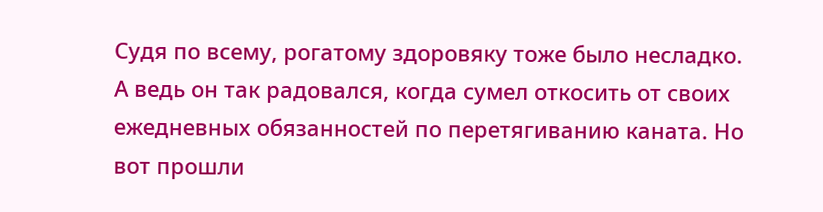Судя по всему, рогатому здоровяку тоже было несладко. А ведь он так радовался, когда сумел откосить от своих ежедневных обязанностей по перетягиванию каната. Но вот прошли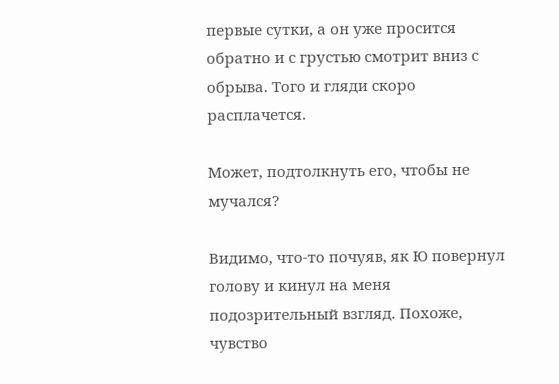первые сутки, а он уже просится обратно и с грустью смотрит вниз с обрыва. Того и гляди скоро расплачется.

Может, подтолкнуть его, чтобы не мучался?

Видимо, что-то почуяв, як Ю повернул голову и кинул на меня подозрительный взгляд. Похоже, чувство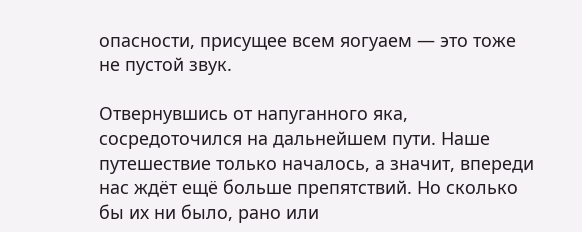опасности, присущее всем яогуаем — это тоже не пустой звук.

Отвернувшись от напуганного яка, сосредоточился на дальнейшем пути. Наше путешествие только началось, а значит, впереди нас ждёт ещё больше препятствий. Но сколько бы их ни было, рано или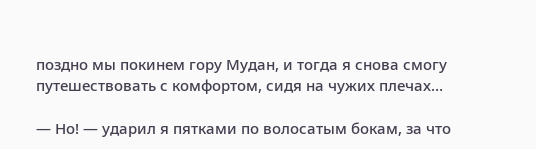поздно мы покинем гору Мудан, и тогда я снова смогу путешествовать с комфортом, сидя на чужих плечах…

— Но! — ударил я пятками по волосатым бокам, за что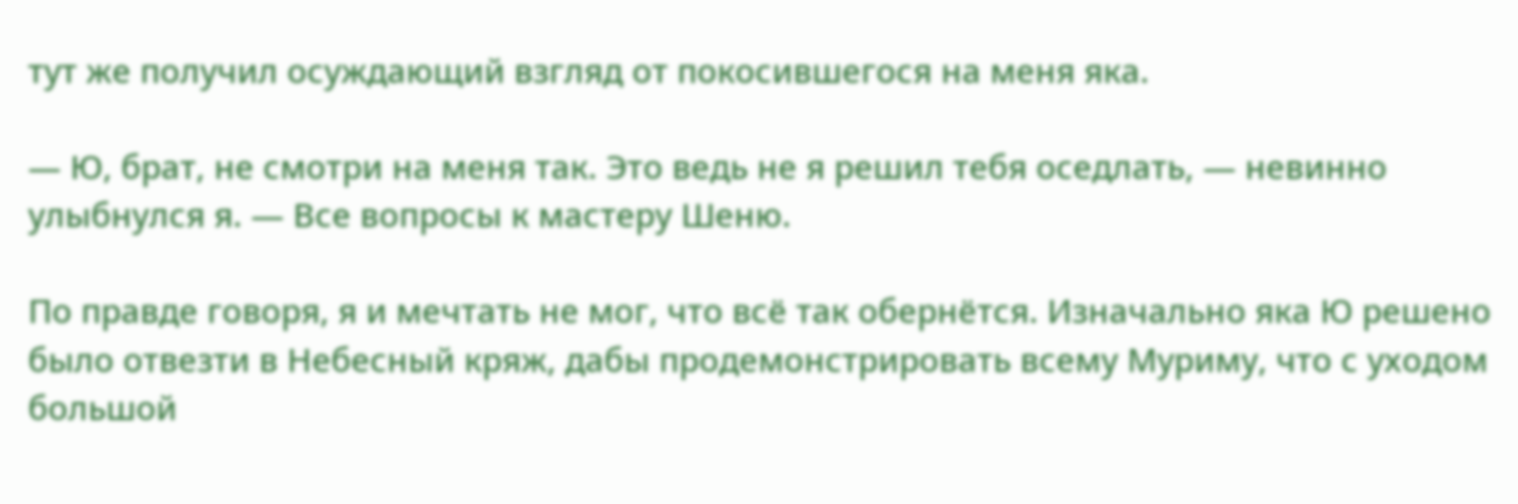тут же получил осуждающий взгляд от покосившегося на меня яка.

— Ю, брат, не смотри на меня так. Это ведь не я решил тебя оседлать, — невинно улыбнулся я. — Все вопросы к мастеру Шеню.

По правде говоря, я и мечтать не мог, что всё так обернётся. Изначально яка Ю решено было отвезти в Небесный кряж, дабы продемонстрировать всему Муриму, что с уходом большой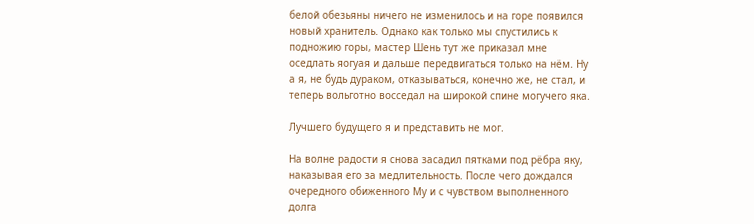белой обезьяны ничего не изменилось и на горе появился новый хранитель. Однако как только мы спустились к подножию горы, мастер Шень тут же приказал мне оседлать яогуая и дальше передвигаться только на нём. Ну а я, не будь дураком, отказываться, конечно же, не стал, и теперь вольготно восседал на широкой спине могучего яка.

Лучшего будущего я и представить не мог.

На волне радости я снова засадил пятками под рёбра яку, наказывая его за медлительность. После чего дождался очередного обиженного Му и с чувством выполненного долга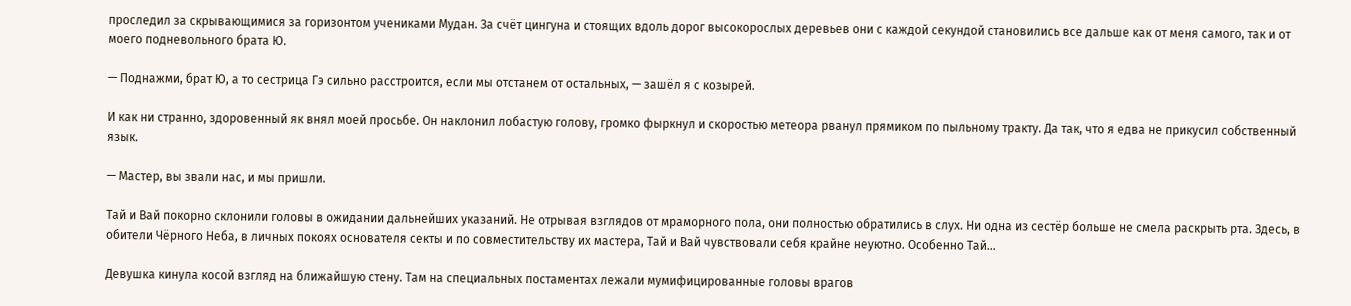проследил за скрывающимися за горизонтом учениками Мудан. За счёт цингуна и стоящих вдоль дорог высокорослых деревьев они с каждой секундой становились все дальше как от меня самого, так и от моего подневольного брата Ю.

— Поднажми, брат Ю, а то сестрица Гэ сильно расстроится, если мы отстанем от остальных, — зашёл я с козырей.

И как ни странно, здоровенный як внял моей просьбе. Он наклонил лобастую голову, громко фыркнул и скоростью метеора рванул прямиком по пыльному тракту. Да так, что я едва не прикусил собственный язык.

— Мастер, вы звали нас, и мы пришли.

Тай и Вай покорно склонили головы в ожидании дальнейших указаний. Не отрывая взглядов от мраморного пола, они полностью обратились в слух. Ни одна из сестёр больше не смела раскрыть рта. Здесь, в обители Чёрного Неба, в личных покоях основателя секты и по совместительству их мастера, Тай и Вай чувствовали себя крайне неуютно. Особенно Тай…

Девушка кинула косой взгляд на ближайшую стену. Там на специальных постаментах лежали мумифицированные головы врагов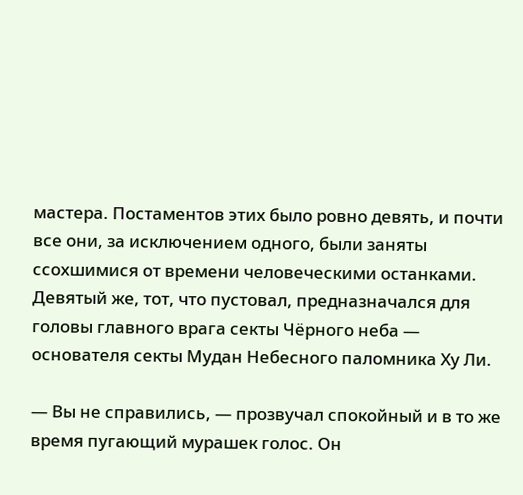мастера. Постаментов этих было ровно девять, и почти все они, за исключением одного, были заняты ссохшимися от времени человеческими останками. Девятый же, тот, что пустовал, предназначался для головы главного врага секты Чёрного неба — основателя секты Мудан Небесного паломника Ху Ли.

— Вы не справились, — прозвучал спокойный и в то же время пугающий мурашек голос. Он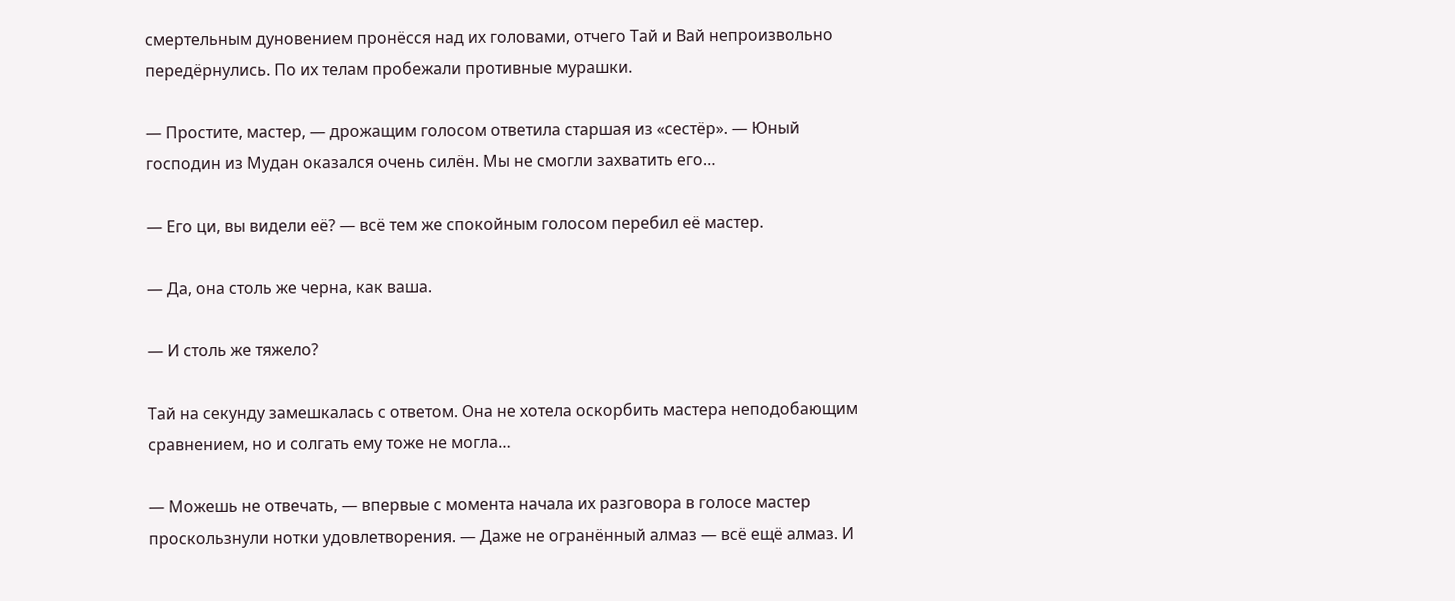смертельным дуновением пронёсся над их головами, отчего Тай и Вай непроизвольно передёрнулись. По их телам пробежали противные мурашки.

— Простите, мастер, — дрожащим голосом ответила старшая из «сестёр». — Юный господин из Мудан оказался очень силён. Мы не смогли захватить его…

— Его ци, вы видели её? — всё тем же спокойным голосом перебил её мастер.

— Да, она столь же черна, как ваша.

— И столь же тяжело?

Тай на секунду замешкалась с ответом. Она не хотела оскорбить мастера неподобающим сравнением, но и солгать ему тоже не могла…

— Можешь не отвечать, — впервые с момента начала их разговора в голосе мастер проскользнули нотки удовлетворения. — Даже не огранённый алмаз — всё ещё алмаз. И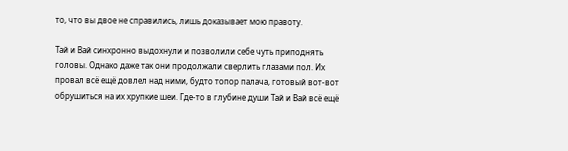то, что вы двое не справились, лишь доказывает мою правоту.

Тай и Вай синхронно выдохнули и позволили себе чуть приподнять головы. Однако даже так они продолжали сверлить глазами пол. Их провал всё ещё довлел над ними, будто топор палача, готовый вот-вот обрушиться на их хрупкие шеи. Где-то в глубине души Тай и Вай всё ещё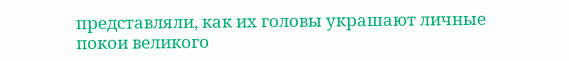представляли, как их головы украшают личные покои великого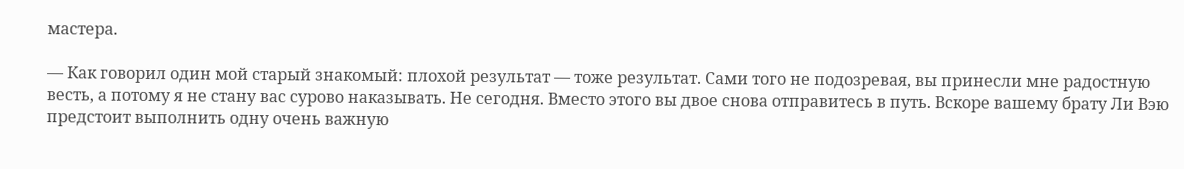мастера.

— Как говорил один мой старый знакомый: плохой результат — тоже результат. Сами того не подозревая, вы принесли мне радостную весть, а потому я не стану вас сурово наказывать. Не сегодня. Вместо этого вы двое снова отправитесь в путь. Вскоре вашему брату Ли Вэю предстоит выполнить одну очень важную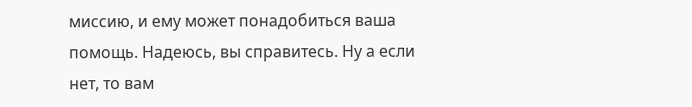миссию, и ему может понадобиться ваша помощь. Надеюсь, вы справитесь. Ну а если нет, то вам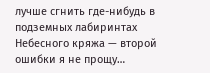лучше сгнить где-нибудь в подземных лабиринтах Небесного кряжа — второй ошибки я не прощу…